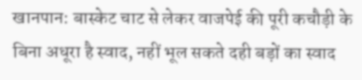खानपान: बास्केट चाट से लेकर वाजपेई की पूरी कचौड़ी के बिना अधूरा है स्वाद, नहीं भूल सकते दही बड़ों का स्वाद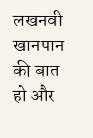लखनवी खानपान की बात हो और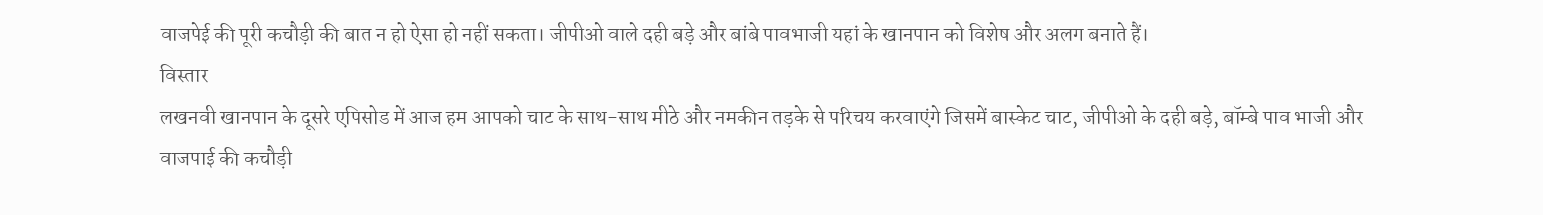वाजपेई की पूरी कचौड़ी की बात न हो ऐसा हो नहीं सकता। जीपीओ वाले दही बड़े और बांबे पावभाजी यहां के खानपान को विशेष और अलग बनाते हैं।
विस्तार
लखनवी खानपान के दूसरे एपिसोड में आज हम आपको चाट के साथ-साथ मीठे और नमकीन तड़के से परिचय करवाएंगे जिसमें बास्केट चाट, जीपीओ के दही बड़े, बॉम्बे पाव भाजी और वाजपाई की कचौड़ी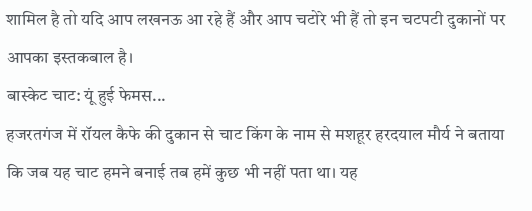शामिल है तो यदि आप लखनऊ आ रहे हैं और आप चटोरे भी हैं तो इन चटपटी दुकानों पर आपका इस्तकबाल है।
बास्केट चाट: यूं हुई फेमस...
हजरतगंज में रॉयल कैफे की दुकान से चाट किंग के नाम से मशहूर हरदयाल मौर्य ने बताया कि जब यह चाट हमने बनाई तब हमें कुछ भी नहीं पता था। यह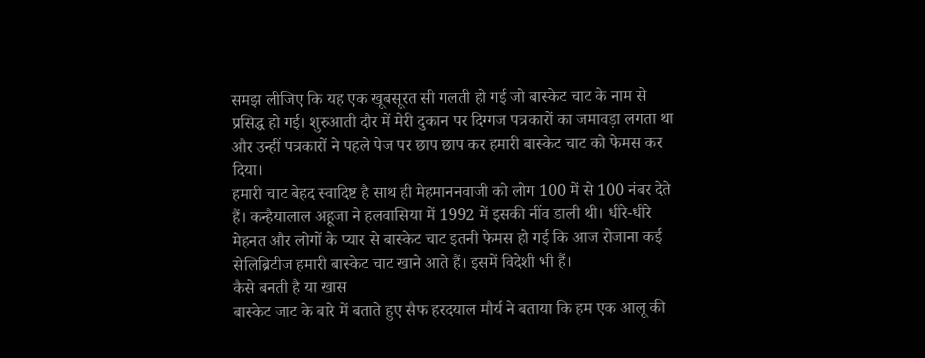समझ लीजिए कि यह एक खूबसूरत सी गलती हो गई जो बास्केट चाट के नाम से प्रसिद्ध हो गई। शुरुआती दौर में मेरी दुकान पर दिग्गज पत्रकारों का जमावड़ा लगता था और उन्हीं पत्रकारों ने पहले पेज पर छाप छाप कर हमारी बास्केट चाट को फेमस कर दिया।
हमारी चाट बेहद स्वादिष्ट है साथ ही मेहमाननवाजी को लोग 100 में से 100 नंबर देते हैं। कन्हैयालाल अहूजा ने हलवासिया में 1992 में इसकी नींव डाली थी। धीरे-धीरे मेहनत और लोगों के प्यार से बास्केट चाट इतनी फेमस हो गई कि आज रोजाना कई सेलिब्रिटीज हमारी बास्केट चाट खाने आते हैं। इसमें विदेशी भी हैं।
कैसे बनती है या खास
बास्केट जाट के बारे में बताते हुए सैफ हरदयाल मौर्य ने बताया कि हम एक आलू की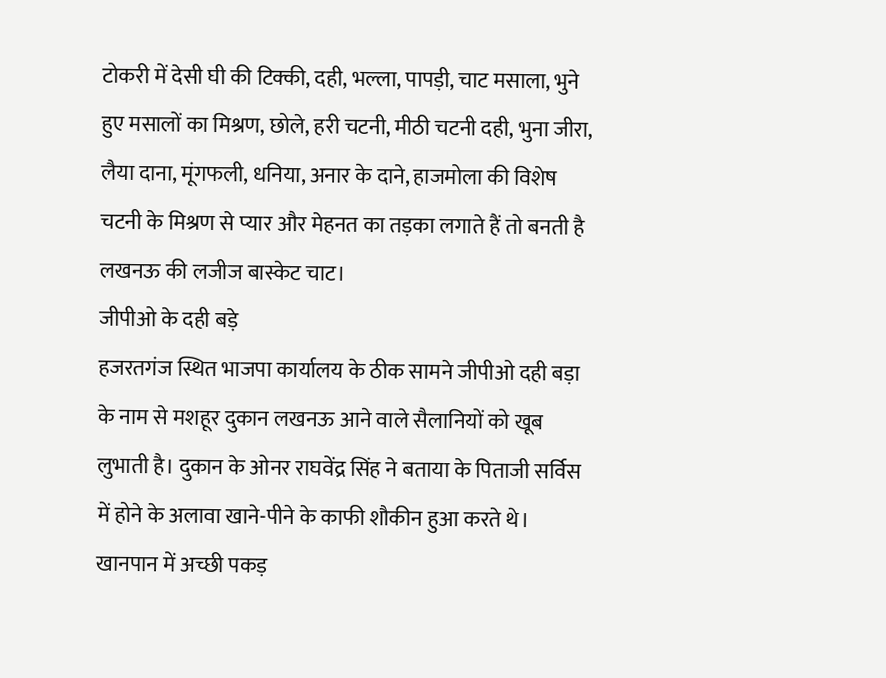टोकरी में देसी घी की टिक्की, दही, भल्ला, पापड़ी, चाट मसाला, भुने हुए मसालों का मिश्रण, छोले, हरी चटनी, मीठी चटनी दही, भुना जीरा, लैया दाना, मूंगफली, धनिया, अनार के दाने, हाजमोला की विशेष चटनी के मिश्रण से प्यार और मेहनत का तड़का लगाते हैं तो बनती है लखनऊ की लजीज बास्केट चाट।
जीपीओ के दही बड़े
हजरतगंज स्थित भाजपा कार्यालय के ठीक सामने जीपीओ दही बड़ा के नाम से मशहूर दुकान लखनऊ आने वाले सैलानियों को खूब लुभाती है। दुकान के ओनर राघवेंद्र सिंह ने बताया के पिताजी सर्विस में होने के अलावा खाने-पीने के काफी शौकीन हुआ करते थे।
खानपान में अच्छी पकड़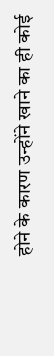होने के कारण उन्होंने खाने का ही कोई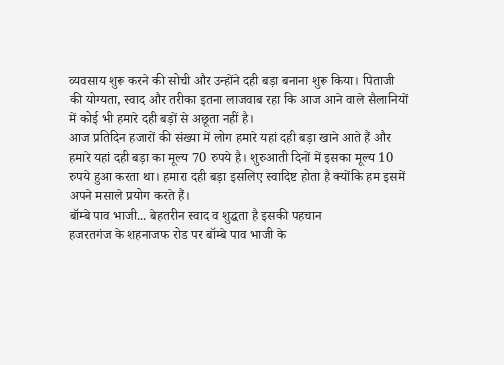व्यवसाय शुरू करने की सोची और उन्होंने दही बड़ा बनाना शुरू किया। पिताजी की योग्यता, स्वाद और तरीका इतना लाजवाब रहा कि आज आने वाले सैलानियों में कोई भी हमारे दही बड़ों से अछूता नहीं है।
आज प्रतिदिन हजारों की संख्या में लोग हमारे यहां दही बड़ा खाने आते हैं और हमारे यहां दही बड़ा का मूल्य 70 रुपये है। शुरुआती दिनों में इसका मूल्य 10 रुपये हुआ करता था। हमारा दही बड़ा इसलिए स्वादिष्ट होता है क्योंकि हम इसमें अपने मसाले प्रयोग करते हैं।
बॉम्बे पाव भाजी... बेहतरीन स्वाद व शुद्धता है इसकी पहचान
हजरतगंज के शहनाजफ रोड पर बॉम्बे पाव भाजी के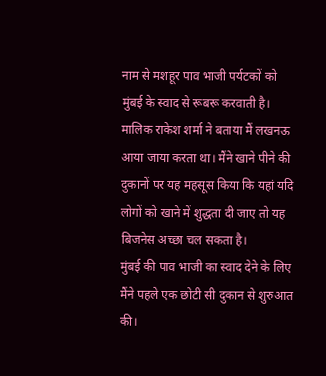नाम से मशहूर पाव भाजी पर्यटकों को मुंबई के स्वाद से रूबरू करवाती है। मालिक राकेश शर्मा ने बताया मैं लखनऊ आया जाया करता था। मैंने खाने पीने की दुकानों पर यह महसूस किया कि यहां यदि लोगों को खाने में शुद्धता दी जाए तो यह बिजनेस अच्छा चल सकता है।
मुंबई की पाव भाजी का स्वाद देने के लिए मैंने पहले एक छोटी सी दुकान से शुरुआत की।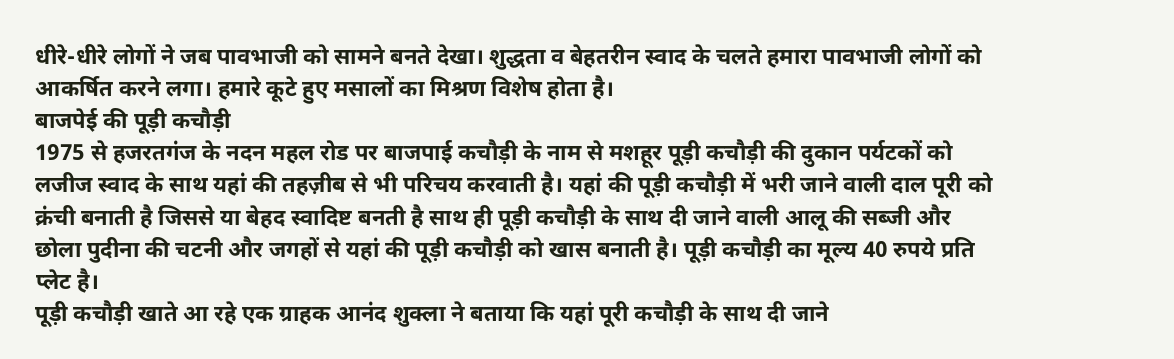धीरे-धीरे लोगों ने जब पावभाजी को सामने बनते देखा। शुद्धता व बेहतरीन स्वाद के चलते हमारा पावभाजी लोगों को आकर्षित करने लगा। हमारे कूटे हुए मसालों का मिश्रण विशेष होता है।
बाजपेई की पूड़ी कचौड़ी
1975 से हजरतगंज के नदन महल रोड पर बाजपाई कचौड़ी के नाम से मशहूर पूड़ी कचौड़ी की दुकान पर्यटकों को लजीज स्वाद के साथ यहां की तहज़ीब से भी परिचय करवाती है। यहां की पूड़ी कचौड़ी में भरी जाने वाली दाल पूरी को क्रंची बनाती है जिससे या बेहद स्वादिष्ट बनती है साथ ही पूड़ी कचौड़ी के साथ दी जाने वाली आलू की सब्जी और छोला पुदीना की चटनी और जगहों से यहां की पूड़ी कचौड़ी को खास बनाती है। पूड़ी कचौड़ी का मूल्य 40 रुपये प्रति प्लेट है।
पूड़ी कचौड़ी खाते आ रहे एक ग्राहक आनंद शुक्ला ने बताया कि यहां पूरी कचौड़ी के साथ दी जाने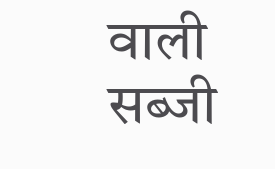वाली सब्जी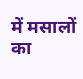में मसालों का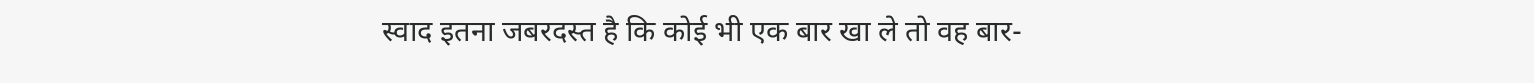स्वाद इतना जबरदस्त है कि कोई भी एक बार खा ले तो वह बार-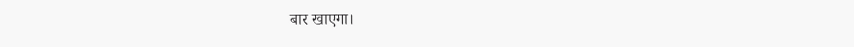बार खाएगा।